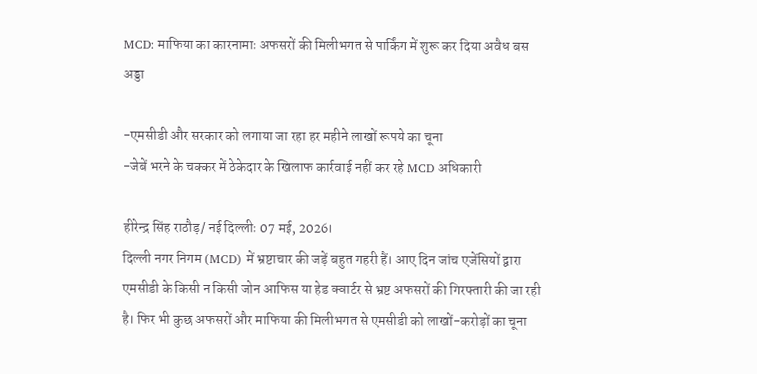MCD: माफिया का कारनामाः अफसरों की मिलीभगत से पार्किंग में शुरू कर दिया अवैध बस अड्डा

-एमसीडी और सरकार को लगाया जा रहा हर महीने लाखों रूपये का चूना
-जेबें भरने के चक्कर में ठेकेदार के खिलाफ कार्रवाई नहीं कर रहे MCD अधिकारी

हीरेन्द्र सिंह राठौड़/ नई दिल्लीः 07 मई, 2026।
दिल्ली नगर निगम (MCD) में भ्रष्टाचार की जड़ें बहुत गहरी हैं। आए दिन जांच एजेंसियों द्वारा एमसीडी के किसी न किसी जोन आफिस या हेड क्वार्टर से भ्रष्ट अफसरों की गिरफ्तारी की जा रही है। फिर भी कुछ अफसरों और माफिया की मिलीभगत से एमसीडी को लाखों-करोड़ों का चूना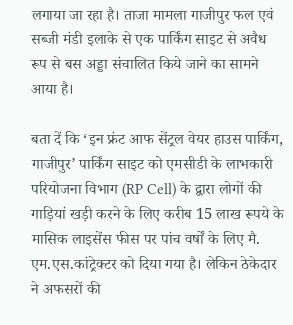लगाया जा रहा है। ताजा मामला गाजीपुर फल एवं सब्जी मंडी इलाके से एक पार्किंग साइट से अवैध रूप से बस अड्डा संचालित किये जाने का सामने आया है।

बता दें कि ‘इन फ्रंट आफ सेंट्रल वेयर हाउस पार्किंग, गाजीपुर’ पार्किंग साइट को एमसीडी के लाभकारी परियोजना विभाग (RP Cell) के द्वारा लोगों की गाड़ियां खड़ी करने के लिए करीब 15 लाख रूपये के मासिक लाइसेंस फीस पर पांच वर्षों के लिए मै. एम.एस.कांट्रेक्टर को दिया गया है। लेकिन ठेकेदार ने अफसरों की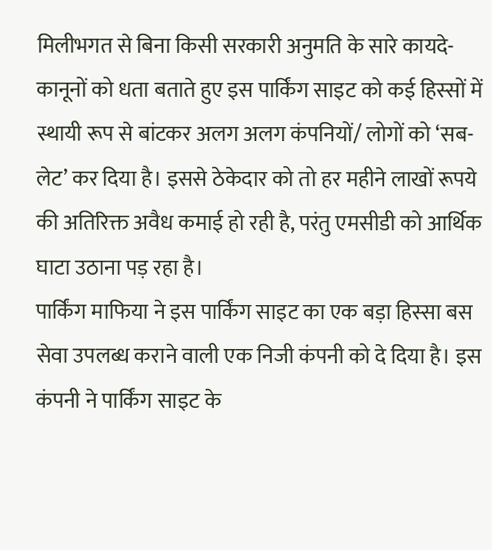मिलीभगत से बिना किसी सरकारी अनुमति के सारे कायदे-कानूनों को धता बताते हुए इस पार्किंग साइट को कई हिस्सों में स्थायी रूप से बांटकर अलग अलग कंपनियों/ लोगों को ‘सब-लेट’ कर दिया है। इससे ठेकेदार को तो हर महीने लाखों रूपये की अतिरिक्त अवैध कमाई हो रही है, परंतु एमसीडी को आर्थिक घाटा उठाना पड़ रहा है।
पार्किंग माफिया ने इस पार्किंग साइट का एक बड़ा हिस्सा बस सेवा उपलब्ध कराने वाली एक निजी कंपनी को दे दिया है। इस कंपनी ने पार्किंग साइट के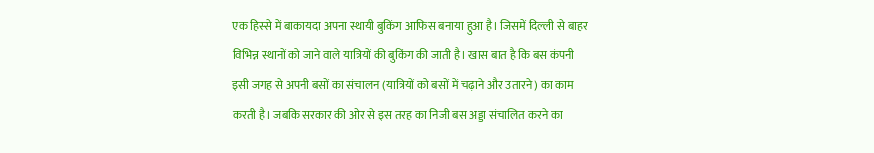एक हिस्से में बाकायदा अपना स्थायी बुकिंग आफिस बनाया हुआ है। जिसमें दिल्ली से बाहर विभिन्न स्थानों को जाने वाले यात्रियों की बुकिंग की जाती है। खास बात है कि बस कंपनी इसी जगह से अपनी बसों का संचालन (यात्रियों को बसों में चढ़ाने और उतारने) का काम करती है। जबकि सरकार की ओर से इस तरह का निजी बस अड्डा संचालित करने का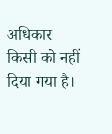अधिकार किसी को नहीं दिया गया है।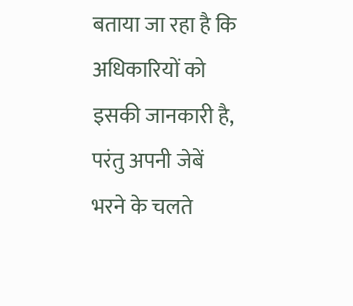बताया जा रहा है कि अधिकारियों को इसकी जानकारी है, परंतु अपनी जेबें भरने के चलते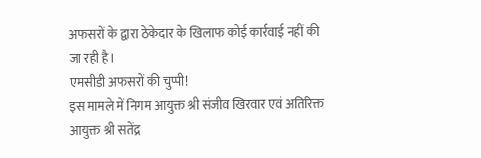अफसरों के द्वारा ठेकेदार के खिलाफ कोई कार्रवाई नहीं की जा रही है।
एमसीडी अफसरों की चुप्पी!
इस मामले में निगम आयुक्त श्री संजीव खिरवार एवं अतिरिक्त आयुक्त श्री सतेंद्र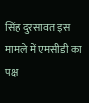सिंह दुरसावत इस मामले में एमसीडी का पक्ष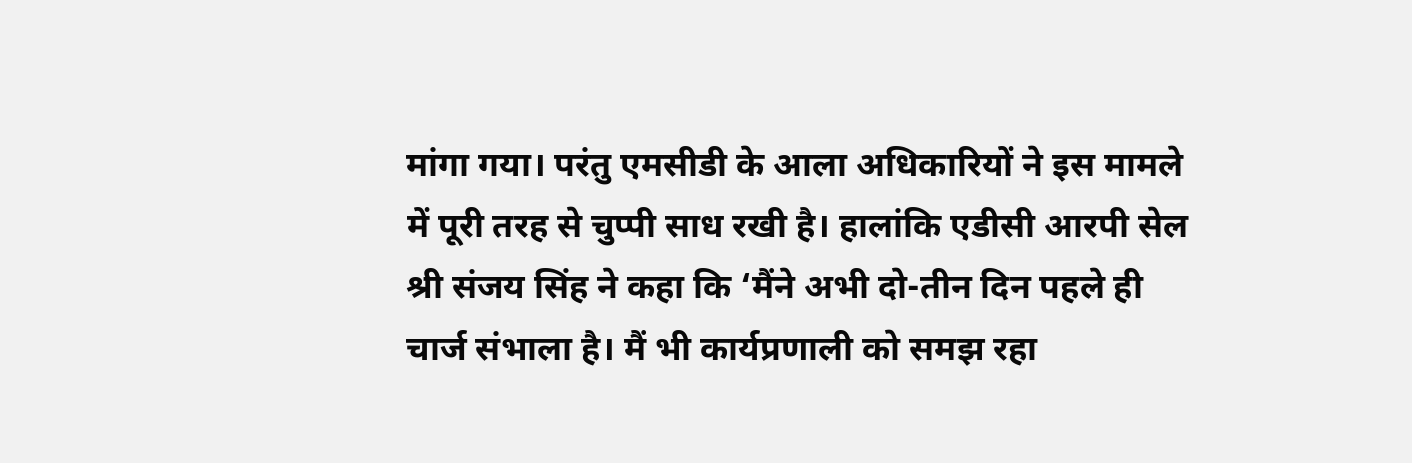मांगा गया। परंतु एमसीडी के आला अधिकारियों ने इस मामले में पूरी तरह से चुप्पी साध रखी है। हालांकि एडीसी आरपी सेल श्री संजय सिंह ने कहा कि ‘मैंने अभी दो-तीन दिन पहले ही चार्ज संभाला है। मैं भी कार्यप्रणाली को समझ रहा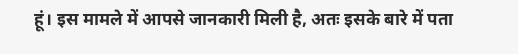हूं। इस मामले में आपसे जानकारी मिली है, अतः इसके बारे में पता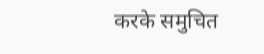करके समुचित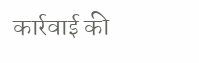कार्रवाई की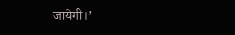जायेगी।’